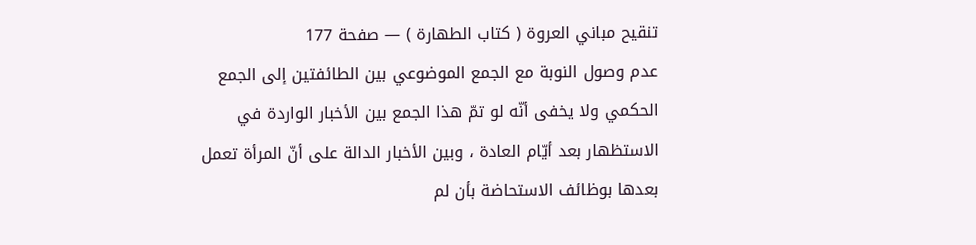تنقيح مباني العروة ( كتاب الطهارة ) — صفحة 177
عدم وصول النوبة مع الجمع الموضوعي بين الطائفتين إلى الجمع الحكمي ولا يخفى أنّه لو تمّ هذا الجمع بين الأخبار الواردة في الاستظهار بعد أيّام العادة ، وبين الأخبار الدالة على أنّ المرأة تعمل بعدها بوظائف الاستحاضة بأن لم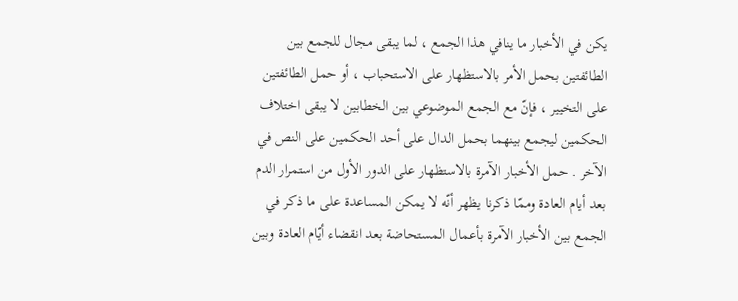يكن في الأخبار ما ينافي هذا الجمع ، لما يبقى مجال للجمع بين الطائفتين بحمل الأمر بالاستظهار على الاستحباب ، أو حمل الطائفتين على التخيير ، فإنّ مع الجمع الموضوعي بين الخطابين لا يبقى اختلاف الحكمين ليجمع بينهما بحمل الدال على أحد الحكمين على النص في الآخر . حمل الأخبار الآمرة بالاستظهار على الدور الأول من استمرار الدم بعد أيام العادة وممّا ذكرنا يظهر أنّه لا يمكن المساعدة على ما ذكر في الجمع بين الأخبار الآمرة بأعمال المستحاضة بعد انقضاء أيّام العادة وبين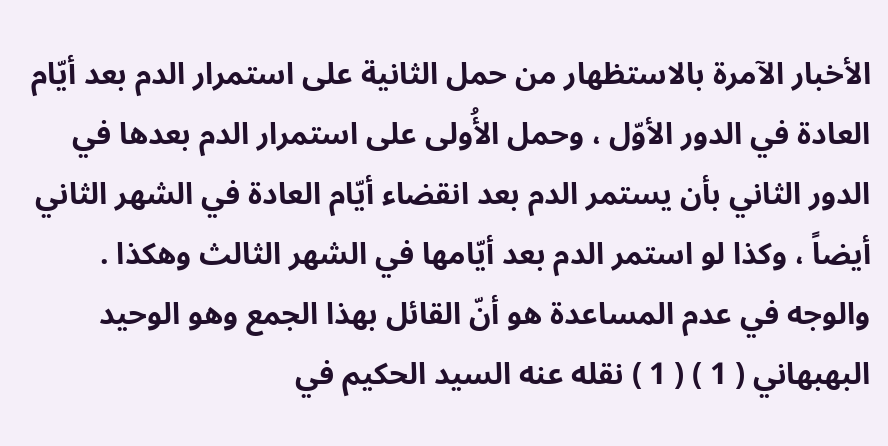الأخبار الآمرة بالاستظهار من حمل الثانية على استمرار الدم بعد أيّام العادة في الدور الأوّل ، وحمل الأُولى على استمرار الدم بعدها في الدور الثاني بأن يستمر الدم بعد انقضاء أيّام العادة في الشهر الثاني أيضاً ، وكذا لو استمر الدم بعد أيّامها في الشهر الثالث وهكذا . والوجه في عدم المساعدة هو أنّ القائل بهذا الجمع وهو الوحيد البهبهاني ( 1 ) ( 1 ) نقله عنه السيد الحكيم في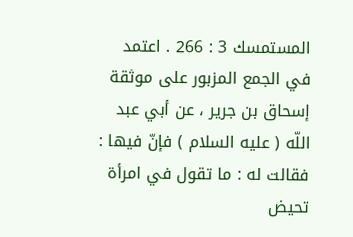المستمسك 3 : 266 . اعتمد في الجمع المزبور على موثقة إسحاق بن جرير ، عن أبي عبد اللّه ( عليه السلام ) فإنّ فيها : فقالت له : ما تقول في امرأة تحيض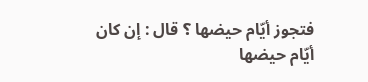فتجوز أيّام حيضها ؟ قال : إن كان أيّام حيضها